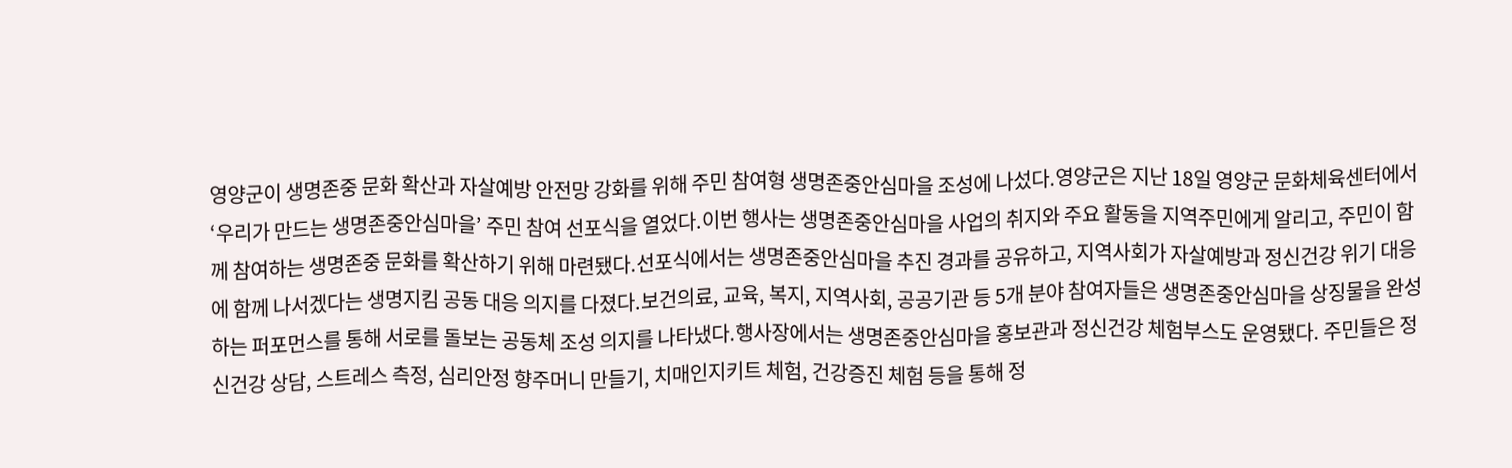영양군이 생명존중 문화 확산과 자살예방 안전망 강화를 위해 주민 참여형 생명존중안심마을 조성에 나섰다.영양군은 지난 18일 영양군 문화체육센터에서 ‘우리가 만드는 생명존중안심마을’ 주민 참여 선포식을 열었다.이번 행사는 생명존중안심마을 사업의 취지와 주요 활동을 지역주민에게 알리고, 주민이 함께 참여하는 생명존중 문화를 확산하기 위해 마련됐다.선포식에서는 생명존중안심마을 추진 경과를 공유하고, 지역사회가 자살예방과 정신건강 위기 대응에 함께 나서겠다는 생명지킴 공동 대응 의지를 다졌다.보건의료, 교육, 복지, 지역사회, 공공기관 등 5개 분야 참여자들은 생명존중안심마을 상징물을 완성하는 퍼포먼스를 통해 서로를 돌보는 공동체 조성 의지를 나타냈다.행사장에서는 생명존중안심마을 홍보관과 정신건강 체험부스도 운영됐다. 주민들은 정신건강 상담, 스트레스 측정, 심리안정 향주머니 만들기, 치매인지키트 체험, 건강증진 체험 등을 통해 정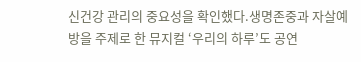신건강 관리의 중요성을 확인했다.생명존중과 자살예방을 주제로 한 뮤지컬 ‘우리의 하루’도 공연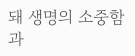돼 생명의 소중함과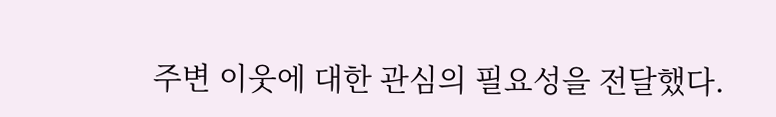주변 이웃에 대한 관심의 필요성을 전달했다.